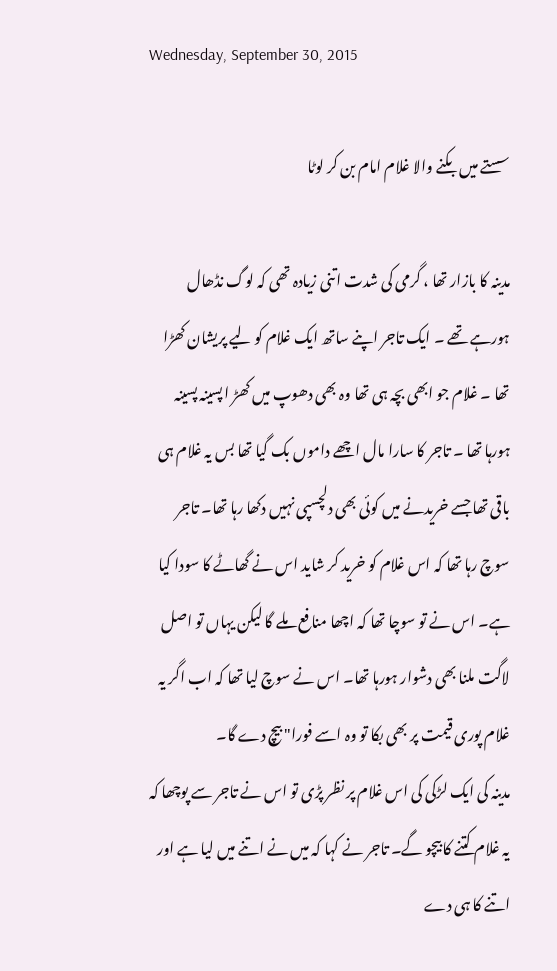Wednesday, September 30, 2015

سستے میں بکنے والا غلام امام بن کر لوٹا

مدینہ کا بازار تھا ، گرمی کی شدت اتنی زیادہ تھی کہ لوگ نڈھال ہورہے تھے ۔ ایک تاجر اپنے ساتھ ایک غلام کو لیے پریشان کھڑا تھا ۔ غلام جو ابھی بچہ ہی تھا وہ بھی دھوپ میں کھڑ ا پسینہ پسینہ ہورہا تھا ۔ تاجر کا سارا مال اچھے داموں بک گیا تھا بس یہ غلام ہی باقی تھا جسے خریدنے میں کوئی بھی دلچسپی نہیں دکھا رہا تھا۔ تاجر سوچ رہا تھا کہ اس غلام کو خرید کر شاید اس نے گھاٹے کا سودا کیا ہے۔ اس نے تو سوچا تھا کہ اچھا منافع ملے گا لیکن یہاں تو اصل لاگت ملنا بھی دشوار ہورہا تھا۔ اس نے سوچ لیا تھا کہ اب اگر یہ غلام پوری قیمت پر بھی بکا تو وہ اسے فورا" بیچ دے گا۔
مدینہ کی ایک لڑکی کی اس غلام پر نظر پڑی تو اس نے تاجر سے پوچھا کہ یہ غلام کتنے کا بیچو گے۔ تاجر نے کہا کہ میں نے اتنے میں لیا ہے اور اتنے کا ہی دے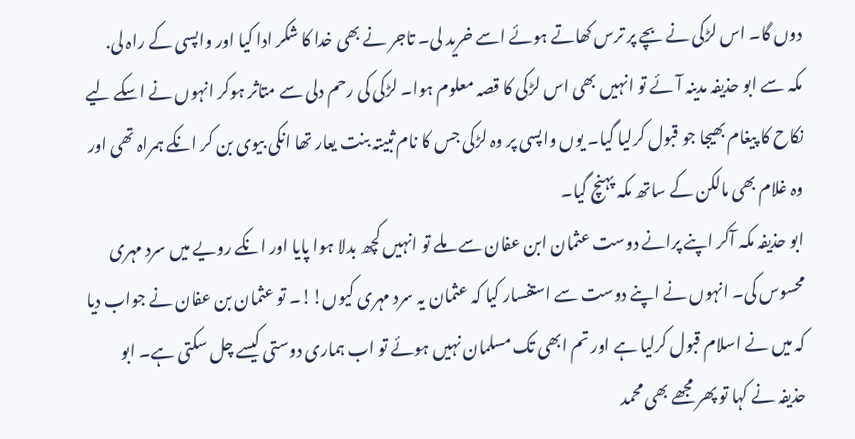دوں گا۔ اس لڑکی نے بچے پر ترس کھاتے ہوئے اسے خرید لی۔ تاجر نے بھی خدا کا شکر ادا کیا اور واپسی کے راہ لی.
مکہ سے ابو حذیفہ مدینہ آئے تو انہیں بھی اس لڑکی کا قصہ معلوم ہوا۔ لڑکی کی رحم دلی سے متاثر ہوکر انہوں نے اسکے لیے نکاح کا پیغام بھیجا جو قبول کرلیا گیا۔ یوں واپسی پر وہ لڑکی جس کا نام ثبیتہ بنت یعار تھا انکی بیوی بن کر انکے ہمراہ تھی اور وہ غلام بھی مالکن کے ساتھ مکہ پہنچ گیا۔
ابو حذیفہ مکہ آکر اپنے پرانے دوست عثمان ابن عفان سے ملے تو انہیں کچھ بدلا ہوا پایا اور انکے رویے میں سرد مہری محسوس کی۔ انہوں نے اپنے دوست سے استفسار کیا کہ عثمان یہ سرد مہری کیوں!!۔ تو عثمان بن عفان نے جواب دیا کہ میں نے اسلام قبول کرلیا ہے اور تم ابھی تک مسلمان نہیں ہوئے تو اب ہماری دوستی کیسے چل سکتی ہے۔ ابو حذیفہ نے کہا تو پھر مجھے بھی محمد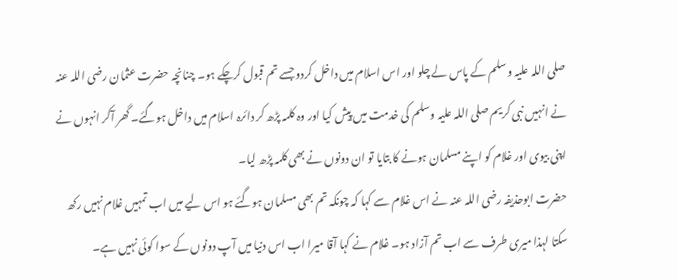صلی اللہ علیہ وسلم کے پاس لے چلو اور اس اسلام میں داخل کردو جسے تم قبول کرچکے ہو۔ چنانچہ حضرت عثمان رضی اللہ عنہ نے انہیں نبی کریم صلی اللہ علیہ وسلم کی خدمت میں پیش کیا اور وہ کلمہ پڑھ کر دائرہ اسلام میں داخل ہوگئے۔ گھر آکر انہوں نے اپنی بیوی اور غلام کو اپنے مسلمان ہونے کا بتایا تو ان دونوں نے بھی کلمہ پڑھ لیا۔
حضرت ابوحذیفہ رضی اللہ عنہ نے اس غلام سے کہا کہ چونکہ تم بھی مسلمان ہوگئے ہو اس لیے میں اب تمہیں غلام نہیں رکھ سکتا لہذا میری طرف سے اب تم آزاد ہو۔ غلام نے کہا آقا میرا اب اس دنیا میں آپ دونوں کے سوا کوئی نہیں ہے۔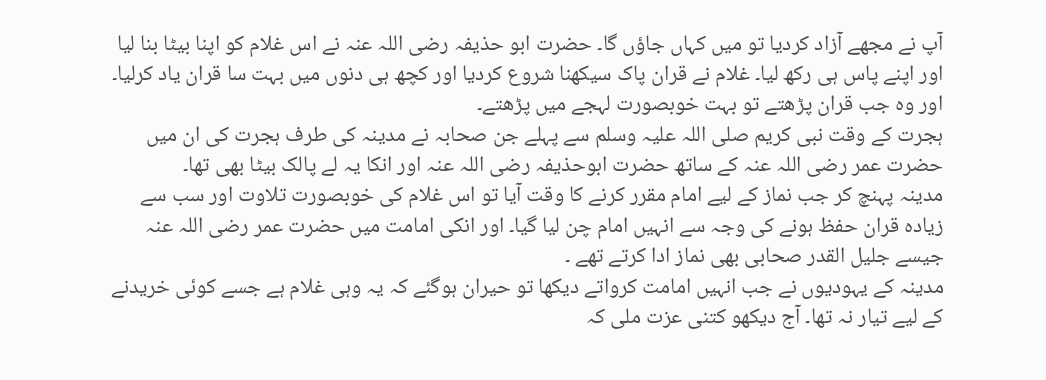آپ نے مجھے آزاد کردیا تو میں کہاں جاؤں گا۔ حضرت ابو حذیفہ رضی اللہ عنہ نے اس غلام کو اپنا بیٹا بنا لیا اور اپنے پاس ہی رکھ لیا۔ غلام نے قران پاک سیکھنا شروع کردیا اور کچھ ہی دنوں میں بہت سا قران یاد کرلیا۔ اور وہ جب قران پڑھتے تو بہت خوبصورت لہجے میں پڑھتے۔
ہجرت کے وقت نبی کریم صلی اللہ علیہ وسلم سے پہلے جن صحابہ نے مدینہ کی طرف ہجرت کی ان میں حضرت عمر رضی اللہ عنہ کے ساتھ حضرت ابوحذیفہ رضی اللہ عنہ اور انکا یہ لے پالک بیٹا بھی تھا۔
مدینہ پہنچ کر جب نماز کے لیے امام مقرر کرنے کا وقت آیا تو اس غلام کی خوبصورت تلاوت اور سب سے زیادہ قران حفظ ہونے کی وجہ سے انہیں امام چن لیا گیا۔ اور انکی امامت میں حضرت عمر رضی اللہ عنہ جیسے جلیل القدر صحابی بھی نماز ادا کرتے تھے ۔
مدینہ کے یہودیوں نے جب انہیں امامت کرواتے دیکھا تو حیران ہوگئے کہ یہ وہی غلام ہے جسے کوئی خریدنے کے لیے تیار نہ تھا۔ آج دیکھو کتنی عزت ملی کہ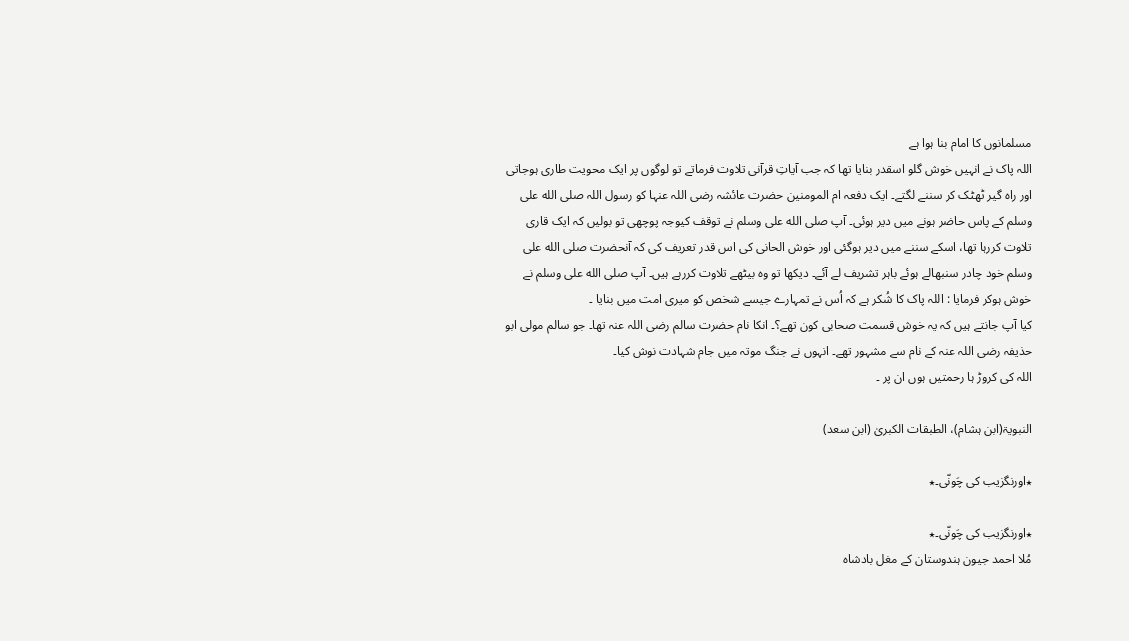مسلمانوں کا امام بنا ہوا ہے
اللہ پاک نے انہیں خوش گلو اسقدر بنایا تھا کہ جب آیاتِ قرآنی تلاوت فرماتے تو لوگوں پر ایک محویت طاری ہوجاتی اور راہ گیر ٹھٹک کر سننے لگتے۔ ایک دفعہ ام المومنین حضرت عائشہ رضی اللہ عنہا کو رسول اللہ صلى الله على وسلم کے پاس حاضر ہونے میں دیر ہوئی۔ آپ صلى الله على وسلم نے توقف کیوجہ پوچھی تو بولیں کہ ایک قاری تلاوت کررہا تھا، اسکے سننے میں دیر ہوگئی اور خوش الحانی کی اس قدر تعریف کی کہ آنحضرت صلى الله على وسلم خود چادر سنبھالے ہوئے باہر تشریف لے آئے۔ دیکھا تو وہ بیٹھے تلاوت کررہے ہیں۔ آپ صلى الله على وسلم نے خوش ہوکر فرمایا : اللہ پاک کا شُکر ہے کہ اُس نے تمہارے جیسے شخص کو میری امت میں بنایا ۔
کیا آپ جانتے ہیں کہ یہ خوش قسمت صحابی کون تھے؟۔ انکا نام حضرت سالم رضی اللہ عنہ تھا۔ جو سالم مولی ابو حذیفہ رضی اللہ عنہ کے نام سے مشہور تھے۔ انہوں نے جنگ موتہ میں جام شہادت نوش کیا۔
اللہ کی کروڑ ہا رحمتیں ہوں ان پر ۔

النبویۃ(ابن ہشام)، الطبقات الکبریٰ (ابن سعد)

٭اورنگزیب کی چَونّی۔٭

٭اورنگزیب کی چَونّی۔٭
مُلا احمد جیون ہندوستان کے مغل بادشاہ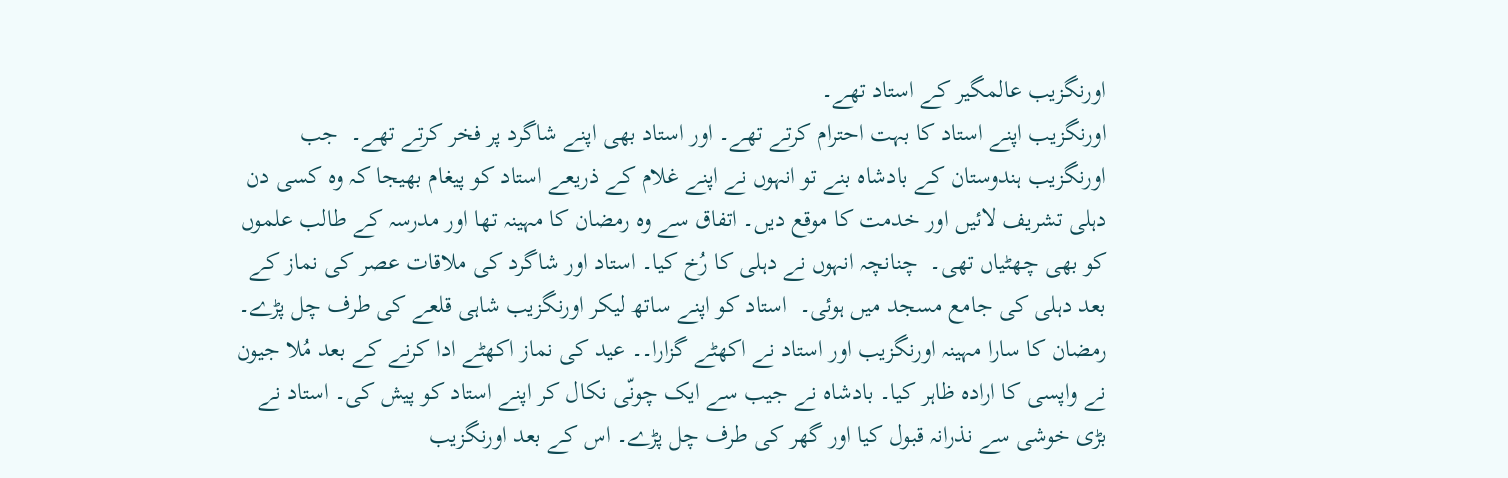اورنگزیب عالمگیر کے استاد تھے۔
اورنگزیب اپنے استاد کا بہت احترام کرتے تھے۔ اور استاد بھی اپنے شاگرد پر فخر کرتے تھے۔  جب اورنگزیب ہندوستان کے بادشاہ بنے تو انہوں نے اپنے غلام کے ذریعے استاد کو پیغام بھیجا کہ وہ کسی دن دہلی تشریف لائیں اور خدمت کا موقع دیں۔ اتفاق سے وہ رمضان کا مہینہ تھا اور مدرسہ کے طالب علموں کو بھی چھٹیاں تھی۔  چنانچہ انہوں نے دہلی کا رُخ کیا۔ استاد اور شاگرد کی ملاقات عصر کی نماز کے بعد دہلی کی جامع مسجد میں ہوئی۔  استاد کو اپنے ساتھ لیکر اورنگزیب شاہی قلعے کی طرف چل پڑے۔  رمضان کا سارا مہینہ اورنگزیب اور استاد نے اکھٹے گزارا۔۔ عید کی نماز اکھٹے ادا کرنے کے بعد مُلا جیون نے واپسی کا ارادہ ظاہر کیا۔ بادشاہ نے جیب سے ایک چونّی نکال کر اپنے استاد کو پیش کی۔ استاد نے بڑی خوشی سے نذرانہ قبول کیا اور گھر کی طرف چل پڑے۔ اس کے بعد اورنگزیب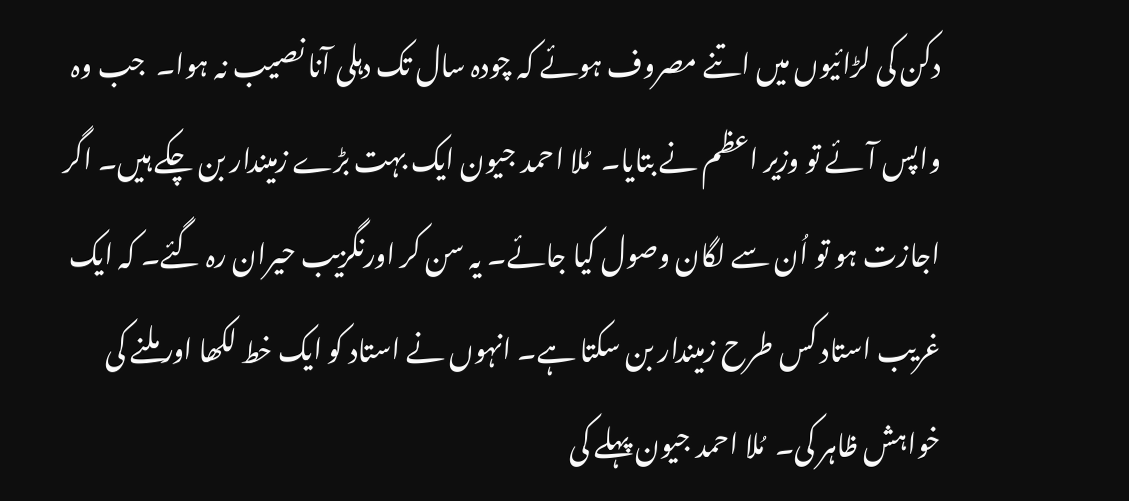دکن کی لڑائیوں میں اتنے مصروف ہوئے کہ چودہ سال تک دہلی آنا نصیب نہ ہوا۔  جب وہ واپس آئے تو وزیر اعظم نے بتایا۔  مُلا احمد جیون ایک بہت بڑے زمیندار بن چکے ہیں۔ اگر اجازت ہو تو اُن سے لگان وصول کیا جائے۔ یہ سن کر اورنگزیب حیران رہ گئے۔ کہ ایک غریب استاد کس طرح زمیندار بن سکتا ہے۔ انہوں نے استاد کو ایک خط لکھا اور ملنے کی خواہش ظاہر کی۔  مُلا احمد جیون پہلے کی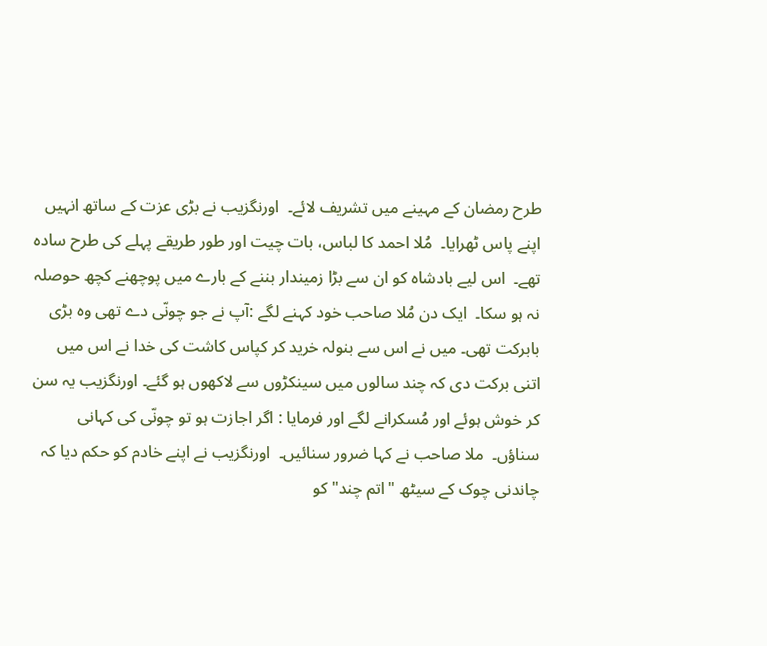طرح رمضان کے مہینے میں تشریف لائے۔  اورنگزیب نے بڑی عزت کے ساتھ انہیں اپنے پاس ٹھرایا۔  مُلا احمد کا لباس، بات چیت اور طور طریقے پہلے کی طرح سادہ تھے۔  اس لیے بادشاہ کو ان سے بڑا زمیندار بننے کے بارے میں پوچھنے کچھ حوصلہ نہ ہو سکا۔  ایک دن مُلا صاحب خود کہنے لگے :آپ نے جو چونّی دے تھی وہ بڑی بابرکت تھی۔ میں نے اس سے بنولہ خرید کر کپاس کاشت کی خدا نے اس میں اتنی برکت دی کہ چند سالوں میں سینکڑوں سے لاکھوں ہو گئے۔ اورنگزیب یہ سن کر خوش ہوئے اور مُسکرانے لگے اور فرمایا : اگر اجازت ہو تو چونّی کی کہانی سناؤں۔  ملا صاحب نے کہا ضرور سنائیں۔  اورنگزیب نے اپنے خادم کو حکم دیا کہ چاندنی چوک کے سیٹھ "اتم چند" کو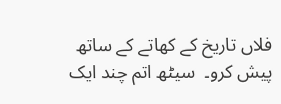فلاں تاریخ کے کھاتے کے ساتھ پیش کرو۔  سیٹھ اتم چند ایک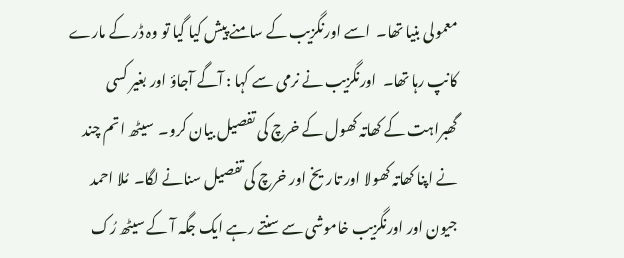معمولی بنیا تھا۔  اسے اورنگزیب کے سامنے پیش کیا گیا تو وہ ڈر کے مارے کانپ رہا تھا۔  اورنگزیب نے نرمی سے کہا : آگے آجاؤ اور بغیر کسی گھبراہت کے کھاتہ کھول کے خرچ کی تفصیل بیان کرو۔  سیٹھ اتم چند نے اپنا کھاتہ کھولا اور تاریخ اور خرچ کی تفصیل سنانے لگا۔  مُلا احمد جیون اور اورنگزیب خاموشی سے سنتے رہے ایک جگہ آ کے سیٹھ رُک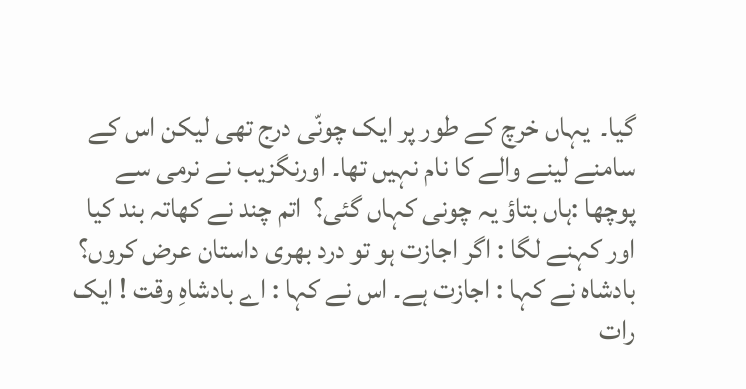گیا۔  یہاں خرچ کے طور پر ایک چونّی درج تھی لیکن اس کے سامنے لینے والے کا نام نہیں تھا۔ اورنگزیب نے نرمی سے پوچھا :ہاں بتاؤ یہ چونی کہاں گئی؟  اتم چند نے کھاتہ بند کیا اور کہنے لگا : اگر اجازت ہو تو درد بھری داستان عرض کروں؟ بادشاہ نے کہا : اجازت ہے۔ اس نے کہا : اے بادشاہِ وقت ! ایک رات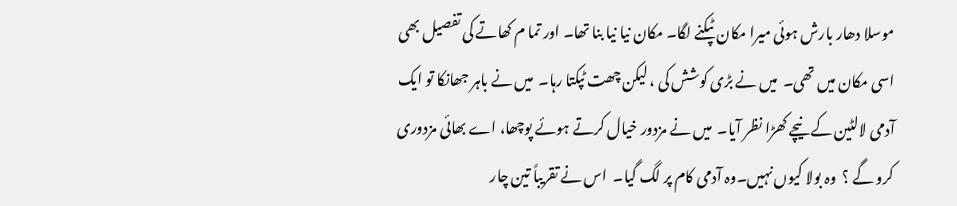موسلا دھار بارش ہوئی میرا مکان ٹپکنے لگا۔ مکان نیا نیا بنا تھا۔ اور تما م کھاتے کی تفصیل بھی اسی مکان میں تھی۔  میں نے بڑی کوشش کی ، لیکن چھت ٹپکتا رہا۔  میں نے باہر جھانکا تو ایک آدمی لالٹین کے نیچے کھڑا نظر آیا۔  میں نے مزدور خیال کرتے ہوئے پوچھا، اے بھائی مزدوری کرو گے ؟  وہ بولا کیوں نہیں۔وہ آدمی کام پر لگ گیا۔  اس نے تقریباً تین چار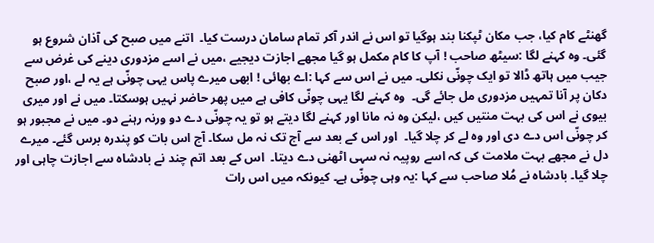گھنٹے کام کیا، جب مکان ٹپکنا بند ہوگیا تو اس نے اندر آکر تمام سامان درست کیا۔  اتنے میں صبح کی آذان شروع ہو گئی۔ وہ کہنے لگا :سیٹھ صاحب ! آپ کا کام مکمل ہو گیا مجھے اجازت دیجیے ،میں نے اسے مزدوری دینے کی غرض سے جیب میں ہاتھ ڈالا تو ایک چونّی نکلی۔ میں نے اس سے کہا :اے بھائی ! ابھی میرے پاس یہی چونّی ہے یہ لے ،اور صبح دکان پر آنا تمہیں مزدوری مل جائے گی۔  وہ کہنے لگا یہی چونّی کافی ہے میں پھر حاضر نہیں ہوسکتا۔ میں نے اور میری بیوی نے اس کی بہت منتیں کیں ،لیکن وہ نہ مانا اور کہنے لگا دیتے ہو تو یہ چونّی دے دو ورنہ رہنے دو۔ میں نے مجبور ہو کر چونّی اس دے دی اور وہ لے کر چلا گیا۔  اور اس کے بعد سے آج تک نہ مل سکا۔ آج اس بات کو پندرہ برس گئے۔ میرے دل نے مجھے بہت ملامت کی کہ اسے روپیہ نہ سہی اٹھنی دے دیتا۔  اس کے بعد اتم چند نے بادشاہ سے اجازت چاہی اور چلا گیا۔ بادشاہ نے مُلا صاحب سے کہا :یہ وہی چونّی ہے۔ کیونکہ میں اس رات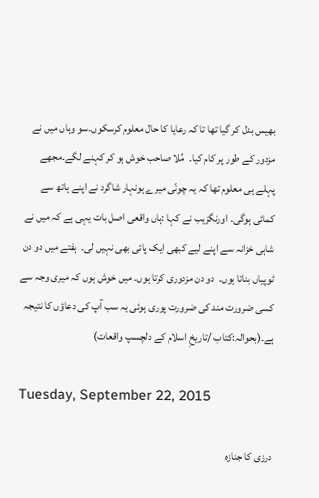بھیس بدل کر گیا تھا تا کہ رعایا کا حال معلوم کرسکوں۔سو وہاں میں نے مزدور کے طور پر کام کیا۔  مُلا صاحب خوش ہو کر کہنے لگے۔مجھے پہلے ہی معلوم تھا کہ یہ چونّی میرے ہونہار شاگرد نے اپنے ہاتھ سے کمائی ہوگی۔ اورنگزیب نے کہا :ہاں واقعی اصل بات یہی ہے کہ میں نے شاہی خزانہ سے اپنے لیے کبھی ایک پائی بھی نہیں لی۔  ہفتے میں دو دن ٹوپیاں بناتا ہوں۔  دو دن مزدوری کرتا ہوں۔ میں خوش ہوں کہ میری وجہ سے کسی ضرورت مند کی ضرورت پوری ہوئی یہ سب آپ کی دعاؤں کا نتیجہ ہے۔(بحوالہ:کتاب /تاریخِ اسلام کے دلچسپ واقعات)

Tuesday, September 22, 2015

درزی کا جنازہ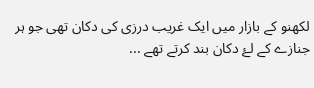لکھنو کے بازار میں ایک غریب درزی کی دکان تھی جو ہر
جنازے کے لۓ دکان بند کرتے تھے ...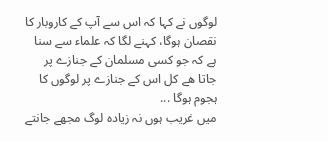لوگوں نے کہا کہ اس سے آپ کے کاروبار کا نقصان ہوگا، کہنے لگا کہ علماء سے سنا ہے کہ جو کسی مسلمان کے جنازے پر جاتا ھے کل اس کے جنازے پر لوگوں کا ہجوم ہوگا ...
میں غریب ہوں نہ زیادہ لوگ مجھے جانتے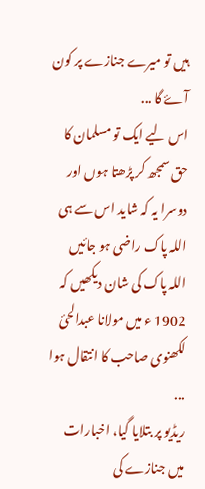ہیں تو میرے جنازے پر کون آۓ گا ...
اس لیے ایک تو مسلمان کا حق سمجھ کر پڑھتا ہوں اور دوسرا یہ کہ شاید اس سے ہی اللہ پاک راضی ہو جائیں
اللہ پاک کی شان دیکھیں کہ 1902 ء میں مولانا عبدالحئ لکھنوی صاحب کا انتقال ہوا ...
ریڈیو پر بتلایا گیا، اخبارات میں جنازے کی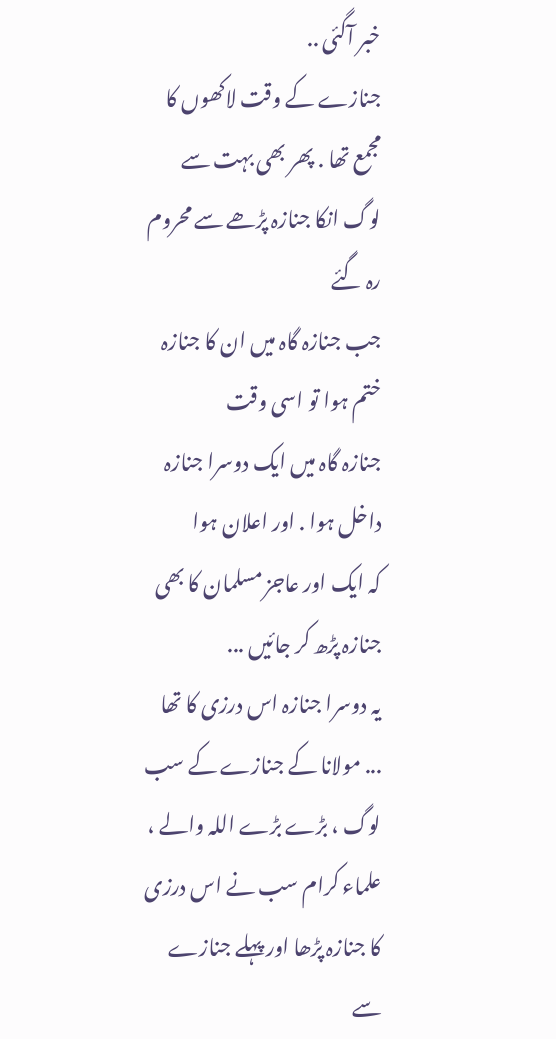خبر آگئی ..
جنازے کے وقت لاکھوں کا مجمع تھا . پھر بھی بہت سے لوگ انکا جنازہ پڑھے سے محروم رہ گئے
جب جنازہ گاہ میں ان کا جنازہ ختم ہوا تو اسی وقت
جنازہ گاہ میں ایک دوسرا جنازہ داخل ہوا . اور اعلان ہوا
کہ ایک اور عاجز مسلمان کا بھی جنازہ پڑھ کر جائیں ...
یہ دوسرا جنازہ اس درزی کا تھا ... مولانا کے جنازے کے سب لوگ ، بڑے بڑے اللہ والے ، علماء کرام سب نے اس درزی کا جنازہ پڑھا اور پہلے جنازے سے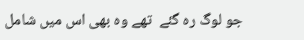جو لوگ رہ گئے  تھے وہ بھی اس میں شامل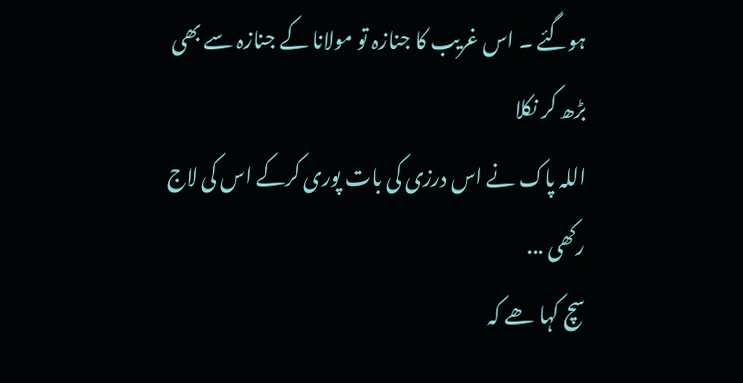ہوگئے ۔ اس غریب کا جنازہ تو مولانا کے جنازہ سے بھی بڑھ کر نکلا
اللہ پاک نے اس درزی کی بات پوری کرکے اس کی لاج
رکھی ...
سچ کہا ھے کہ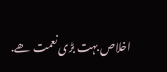اخلاص بہت بڑی نعمت ھے.